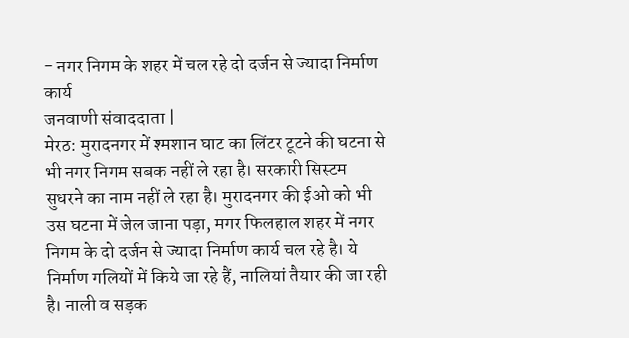- नगर निगम के शहर में चल रहे दो दर्जन से ज्यादा निर्माण कार्य
जनवाणी संवाददाता |
मेरठ: मुरादनगर में श्मशान घाट का लिंटर टूटने की घटना से भी नगर निगम सबक नहीं ले रहा है। सरकारी सिस्टम सुधरने का नाम नहीं ले रहा है। मुरादनगर की ईओ को भी उस घटना में जेल जाना पड़ा, मगर फिलहाल शहर में नगर निगम के दो दर्जन से ज्यादा निर्माण कार्य चल रहे है। ये निर्माण गलियों में किये जा रहे हैं, नालियां तैयार की जा रही है। नाली व सड़क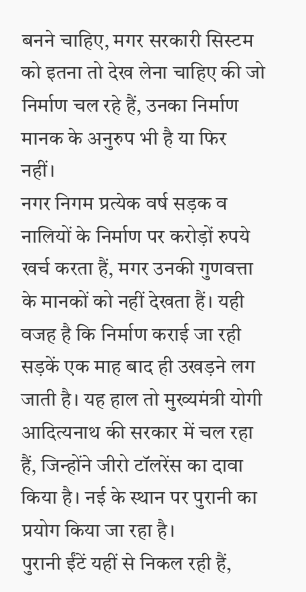बनने चाहिए, मगर सरकारी सिस्टम को इतना तो देख लेना चाहिए की जो निर्माण चल रहे हैं, उनका निर्माण मानक के अनुरुप भी है या फिर नहीं।
नगर निगम प्रत्येक वर्ष सड़क व नालियों के निर्माण पर करोड़ों रुपये खर्च करता हैं, मगर उनकी गुणवत्ता के मानकों को नहीं देखता हैं। यही वजह है कि निर्माण कराई जा रही सड़कें एक माह बाद ही उखड़ने लग जाती है। यह हाल तो मुख्यमंत्री योगी आदित्यनाथ की सरकार में चल रहा हैं, जिन्होंने जीरो टॉलरेंस का दावा किया है। नई के स्थान पर पुरानी का प्रयोग किया जा रहा है।
पुरानी ईंटें यहीं से निकल रही हैं,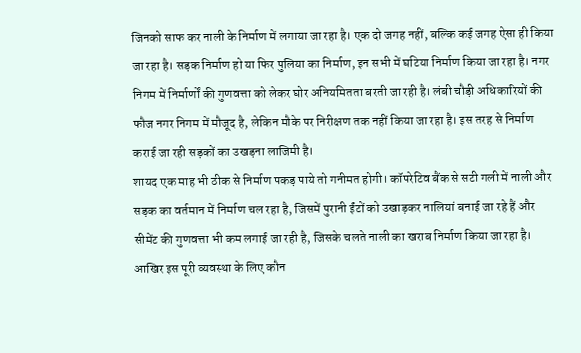जिनको साफ कर नाली के निर्माण में लगाया जा रहा है। एक दो जगह नहीं, बल्कि कई जगह ऐसा ही किया जा रहा है। सड़क निर्माण हो या फिर पुलिया का निर्माण, इन सभी में घटिया निर्माण किया जा रहा है। नगर निगम में निर्मार्णों की गुणवत्ता को लेकर घोर अनियमितता बरती जा रही है। लंबी चौड़ी अधिकारियों की फौज नगर निगम में मौजूद है, लेकिन मौके पर निरीक्षण तक नहीं किया जा रहा है। इस तरह से निर्माण कराई जा रही सड़कों का उखड़ना लाजिमी है।
शायद एक माह भी ठीक से निर्माण पकड़ पाये तो गनीमत होगी। कॉपरेटिव बैंक से सटी गली में नाली और सड़क का वर्तमान में निर्माण चल रहा है, जिसमें पुरानी ईंटों को उखाड़कर नालियां बनाई जा रहे हैं और सीमेंट की गुणवत्ता भी कम लगाई जा रही है, जिसके चलते नाली का खराब निर्माण किया जा रहा है। आखिर इस पूरी व्यवस्था के लिए कौन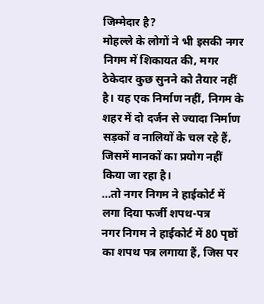जिम्मेदार है?
मोहल्ले के लोगों ने भी इसकी नगर निगम में शिकायत की, मगर ठेकेदार कुछ सुनने को तैयार नहीं है। यह एक निर्माण नहीं, निगम के शहर में दो दर्जन से ज्यादा निर्माण सड़कों व नालियों के चल रहे हैं, जिसमें मानकों का प्रयोग नहीं किया जा रहा है।
…तो नगर निगम ने हाईकोर्ट में लगा दिया फर्जी शपथ-पत्र
नगर निगम ने हाईकोर्ट में 80 पृष्ठों का शपथ पत्र लगाया हैं, जिस पर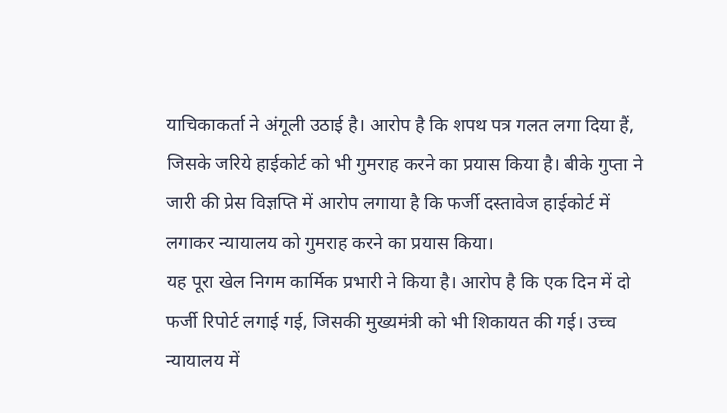याचिकाकर्ता ने अंगूली उठाई है। आरोप है कि शपथ पत्र गलत लगा दिया हैं, जिसके जरिये हाईकोर्ट को भी गुमराह करने का प्रयास किया है। बीके गुप्ता ने जारी की प्रेस विज्ञप्ति में आरोप लगाया है कि फर्जी दस्तावेज हाईकोर्ट में लगाकर न्यायालय को गुमराह करने का प्रयास किया।
यह पूरा खेल निगम कार्मिक प्रभारी ने किया है। आरोप है कि एक दिन में दो फर्जी रिपोर्ट लगाई गई, जिसकी मुख्यमंत्री को भी शिकायत की गई। उच्च न्यायालय में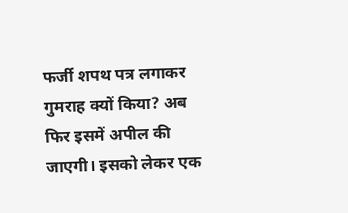फर्जी शपथ पत्र लगाकर गुमराह क्यों किया? अब फिर इसमें अपील की जाएगी। इसको लेकर एक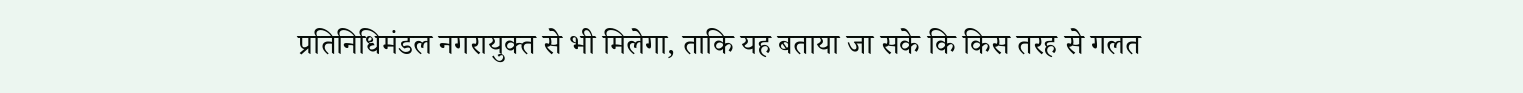प्रतिनिधिमंडल नगरायुक्त से भी मिलेगा, ताकि यह बताया जा सके कि किस तरह से गलत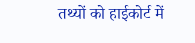तथ्यों को हाईकोर्ट में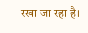रखा जा रहा है।